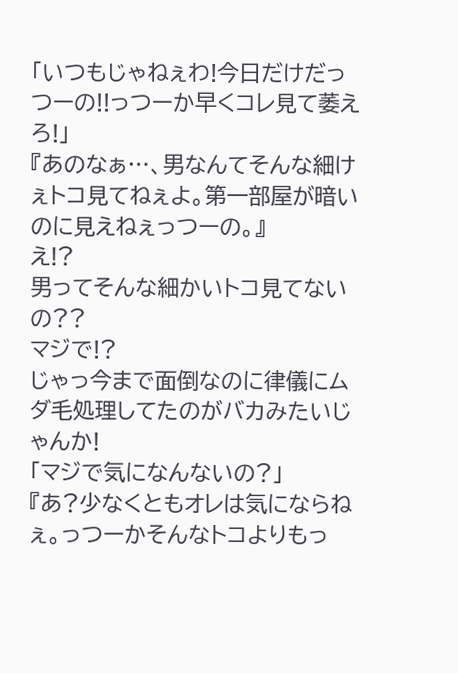「いつもじゃねぇわ!今日だけだっつーの!!っつーか早くコレ見て萎えろ!」
『あのなぁ…、男なんてそんな細けぇトコ見てねぇよ。第一部屋が暗いのに見えねぇっつーの。』
え!?
男ってそんな細かいトコ見てないの??
マジで!?
じゃっ今まで面倒なのに律儀にムダ毛処理してたのがバカみたいじゃんか!
「マジで気になんないの?」
『あ?少なくともオレは気にならねぇ。っつーかそんなトコよりもっ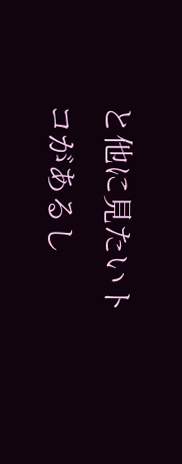と他に見たいトコがあるし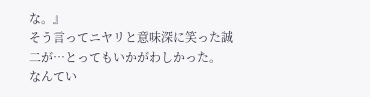な。』
そう言ってニヤリと意味深に笑った誠二が…とってもいかがわしかった。
なんてい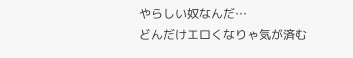やらしい奴なんだ…
どんだけエロくなりゃ気が済む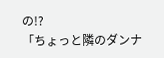の!?
「ちょっと隣のダンナ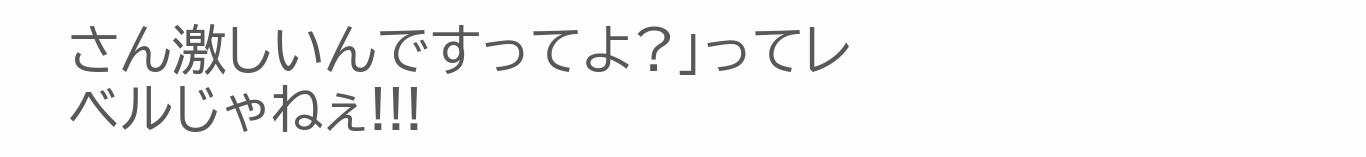さん激しいんですってよ?」ってレベルじゃねぇ!!!